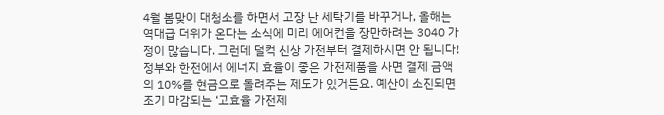4월 봄맞이 대청소를 하면서 고장 난 세탁기를 바꾸거나, 올해는 역대급 더위가 온다는 소식에 미리 에어컨을 장만하려는 3040 가정이 많습니다. 그런데 덜컥 신상 가전부터 결제하시면 안 됩니다! 정부와 한전에서 에너지 효율이 좋은 가전제품을 사면 결제 금액의 10%를 현금으로 돌려주는 제도가 있거든요. 예산이 소진되면 조기 마감되는 ‘고효율 가전제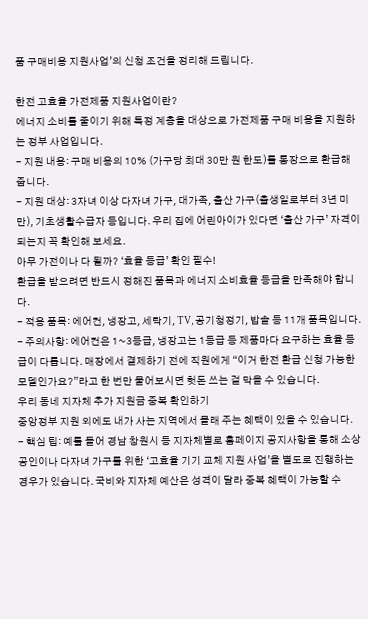품 구매비용 지원사업’의 신청 조건을 정리해 드립니다.

한전 고효율 가전제품 지원사업이란?
에너지 소비를 줄이기 위해 특정 계층을 대상으로 가전제품 구매 비용을 지원하는 정부 사업입니다.
- 지원 내용: 구매 비용의 10% (가구당 최대 30만 원 한도)를 통장으로 환급해 줍니다.
- 지원 대상: 3자녀 이상 다자녀 가구, 대가족, 출산 가구(출생일로부터 3년 미만), 기초생활수급자 등입니다. 우리 집에 어린아이가 있다면 ‘출산 가구’ 자격이 되는지 꼭 확인해 보세요.
아무 가전이나 다 될까? ‘효율 등급’ 확인 필수!
환급을 받으려면 반드시 정해진 품목과 에너지 소비효율 등급을 만족해야 합니다.
- 적용 품목: 에어컨, 냉장고, 세탁기, TV, 공기청정기, 밥솥 등 11개 품목입니다.
- 주의사항: 에어컨은 1~3등급, 냉장고는 1등급 등 제품마다 요구하는 효율 등급이 다릅니다. 매장에서 결제하기 전에 직원에게 “이거 한전 환급 신청 가능한 모델인가요?”라고 한 번만 물어보시면 헛돈 쓰는 걸 막을 수 있습니다.
우리 동네 지자체 추가 지원금 중복 확인하기
중앙정부 지원 외에도 내가 사는 지역에서 몰래 주는 혜택이 있을 수 있습니다.
- 핵심 팁: 예를 들어 경남 창원시 등 지자체별로 홈페이지 공지사항을 통해 소상공인이나 다자녀 가구를 위한 ‘고효율 기기 교체 지원 사업’을 별도로 진행하는 경우가 있습니다. 국비와 지자체 예산은 성격이 달라 중복 혜택이 가능할 수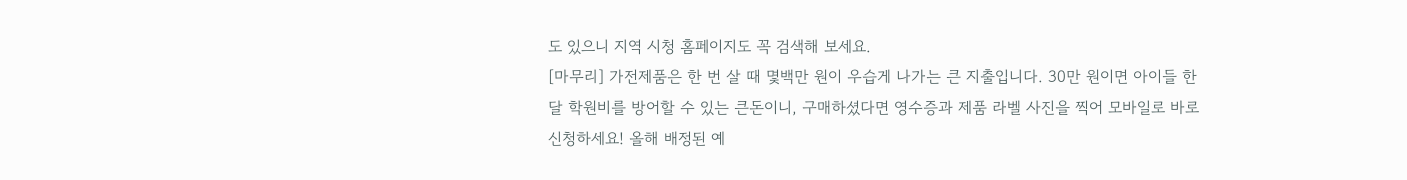도 있으니 지역 시청 홈페이지도 꼭 검색해 보세요.
[마무리] 가전제품은 한 번 살 때 몇백만 원이 우습게 나가는 큰 지출입니다. 30만 원이면 아이들 한 달 학원비를 방어할 수 있는 큰돈이니, 구매하셨다면 영수증과 제품 라벨 사진을 찍어 모바일로 바로 신청하세요! 올해 배정된 예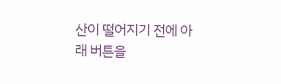산이 떨어지기 전에 아래 버튼을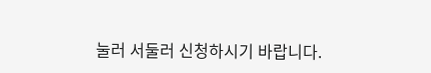눌러 서둘러 신청하시기 바랍니다.